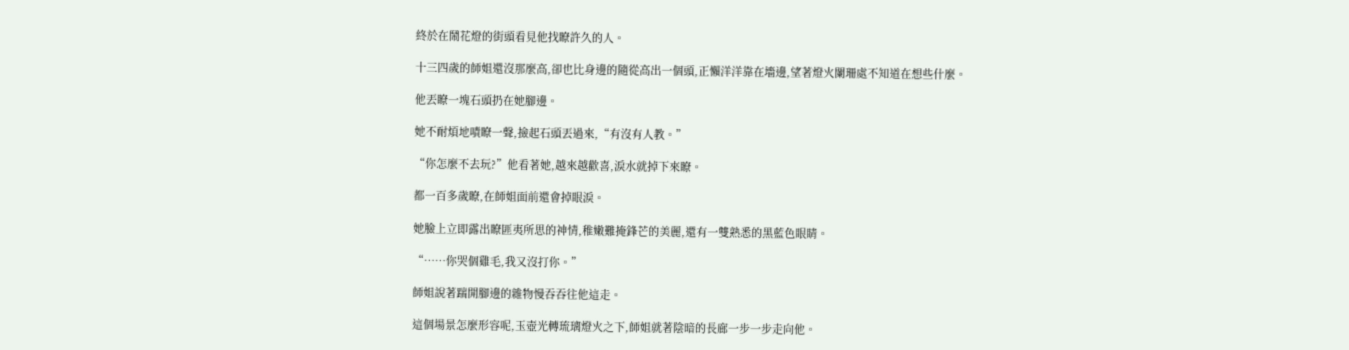終於在鬧花燈的街頭看見他找瞭許久的人。

十三四歲的師姐還沒那麼高,卻也比身邊的隨從高出一個頭,正懶洋洋靠在墻邊,望著燈火闌珊處不知道在想些什麼。

他丟瞭一塊石頭扔在她腳邊。

她不耐煩地嘖瞭一聲,撿起石頭丟過來,“有沒有人教。”

“你怎麼不去玩?”他看著她,越來越歡喜,淚水就掉下來瞭。

都一百多歲瞭,在師姐面前還會掉眼淚。

她臉上立即露出瞭匪夷所思的神情,稚嫩難掩鋒芒的美麗,還有一雙熟悉的黑藍色眼睛。

“……你哭個雞毛,我又沒打你。”

師姐說著踹開腳邊的雜物慢吞吞往他這走。

這個場景怎麼形容呢,玉壺光轉琉璃燈火之下,師姐就著陰暗的長廊一步一步走向他。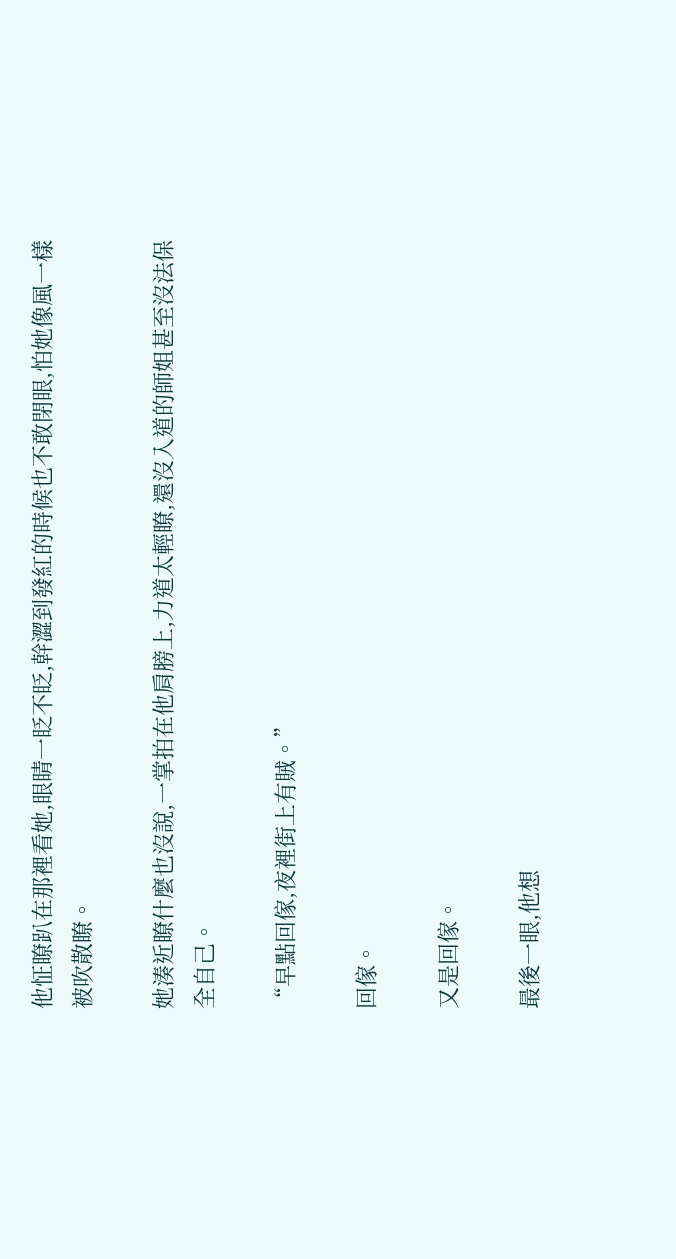他怔瞭趴在那裡看她,眼睛一眨不眨,幹澀到發紅的時候也不敢閉眼,怕她像風一樣被吹散瞭。

她湊近瞭什麼也沒說,一掌拍在他肩膀上,力道太輕瞭,還沒入道的師姐甚至沒法保全自己。

“早點回傢,夜裡街上有賊。”

回傢。

又是回傢。

最後一眼,他想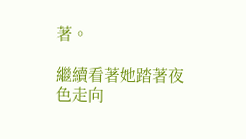著。

繼續看著她踏著夜色走向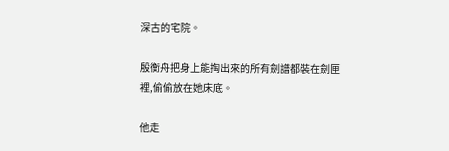深古的宅院。

殷衡舟把身上能掏出來的所有劍譜都裝在劍匣裡,偷偷放在她床底。

他走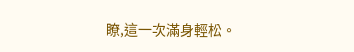瞭,這一次滿身輕松。